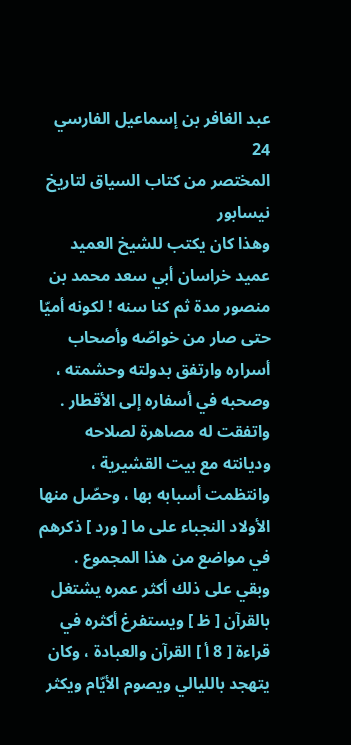عبد الغافر بن إسماعيل الفارسي
24
المختصر من كتاب السياق لتاريخ نيسابور
وهذا كان يكتب للشيخ العميد عميد خراسان أبي سعد محمد بن منصور مدة ثم كنا سنه ! لكونه أميّا حتى صار من خواصّه وأصحاب أسراره وارتفق بدولته وحشمته ، وصحبه في أسفاره إلى الأقطار . واتفقت له مصاهرة لصلاحه وديانته مع بيت القشيرية ، وانتظمت أسبابه بها ، وحصّل منها الأولاد النجباء على ما [ ورد ] ذكرهم في مواضع من هذا المجموع . وبقي على ذلك أكثر عمره يشتغل بالقرآن [ ظ ] ويستفرغ أكثره في قراءة [ 8 أ ] القرآن والعبادة ، وكان يتهجد بالليالي ويصوم الأيّام ويكثر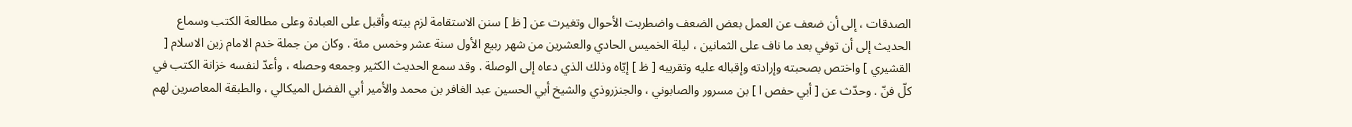الصدقات ، إلى أن ضعف عن العمل بعض الضعف واضطربت الأحوال وتغيرت عن [ ظ ] سنن الاستقامة لزم بيته وأقبل على العبادة وعلى مطالعة الكتب وسماع الحديث إلى أن توفي بعد ما ناف على الثمانين ، ليلة الخميس الحادي والعشرين من شهر ربيع الأول سنة عشر وخمس مئة . وكان من جملة خدم الامام زين الاسلام [ القشيري ] واختص بصحبته وإرادته وإقباله عليه وتقريبه [ ظ ] إيّاه وذلك الذي دعاه إلى الوصلة . وقد سمع الحديث الكثير وجمعه وحصله ، وأعدّ لنفسه خزانة الكتب في كلّ فنّ . وحدّث عن [ أبي حفص ا ] بن مسرور والصابوني ، والجنزروذي والشيخ أبي الحسين عبد الغافر بن محمد والأمير أبي الفضل الميكالي ، والطبقة المعاصرين لهم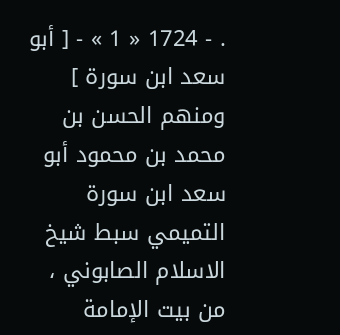. - 1724 « 1 » - [ أبو سعد ابن سورة ] ومنهم الحسن بن محمد بن محمود أبو سعد ابن سورة التميمي سبط شيخ الاسلام الصابوني ، من بيت الإمامة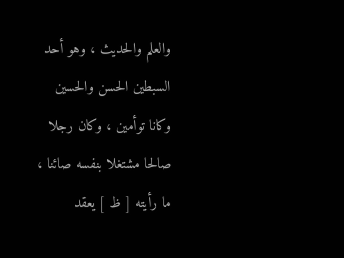والعلم والحديث ، وهو أحد السبطين الحسن والحسين وكانا توأمين ، وكان رجلا صالحا مشتغلا بنفسه صائنا ، ما رأيته [ ظ ] يعقد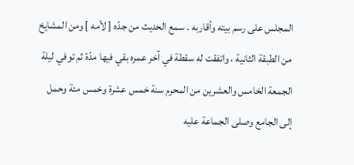المجلس على رسم بيته وأقاربه . سمع الحديث من جدّه [ لأمه ] ومن المشايخ من الطبقة الثانية ، واتفقت له سقطة في آخر عمره بقي فيها مدّة ثم توفي ليلة الجمعة الخامس والعشرين من المحرم سنة خمس عشرة وخمس مئة وحمل إلى الجامع وصلى الجماعة عليه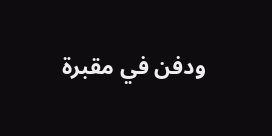ودفن في مقبرة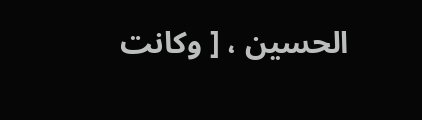الحسين ، [ وكانت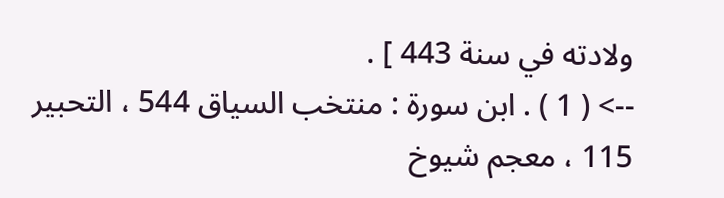ولادته في سنة 443 ] .
--> ( 1 ) . ابن سورة : منتخب السياق 544 ، التحبير 115 ، معجم شيوخ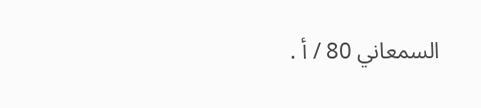السمعاني 80 / أ .